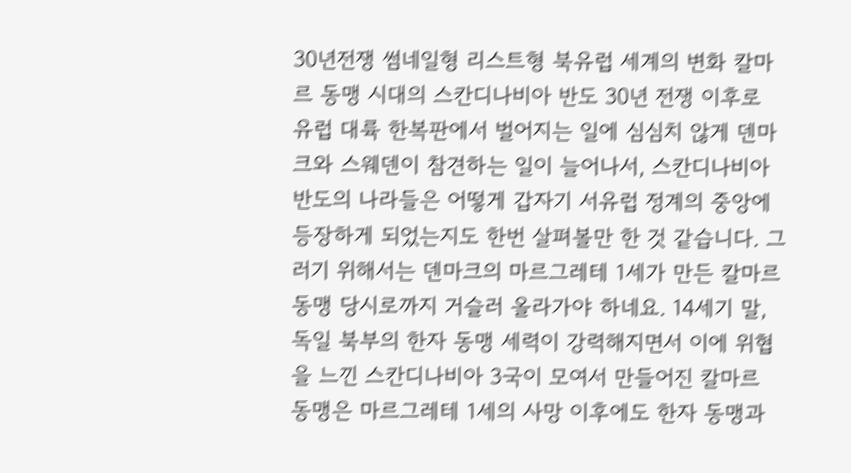30년전쟁 썸네일형 리스트형 북유럽 세계의 변화 칼마르 동맹 시대의 스칸디나비아 반도 30년 전쟁 이후로 유럽 대륙 한복판에서 벌어지는 일에 심심치 않게 덴마크와 스웨덴이 참견하는 일이 늘어나서, 스칸디나비아 반도의 나라들은 어떻게 갑자기 서유럽 정계의 중앙에 등장하게 되었는지도 한번 살펴볼만 한 것 같습니다. 그러기 위해서는 덴마크의 마르그레테 1세가 만든 칼마르 동맹 당시로까지 거슬러 올라가야 하네요. 14세기 말, 독일 북부의 한자 동맹 세력이 강력해지면서 이에 위협을 느낀 스칸디나비아 3국이 모여서 만들어진 칼마르 동맹은 마르그레테 1세의 사망 이후에도 한자 동맹과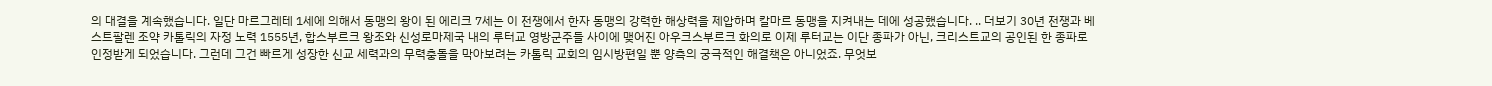의 대결을 계속했습니다. 일단 마르그레테 1세에 의해서 동맹의 왕이 된 에리크 7세는 이 전쟁에서 한자 동맹의 강력한 해상력을 제압하며 칼마르 동맹을 지켜내는 데에 성공했습니다. .. 더보기 30년 전쟁과 베스트팔렌 조약 카톨릭의 자정 노력 1555년, 합스부르크 왕조와 신성로마제국 내의 루터교 영방군주들 사이에 맺어진 아우크스부르크 화의로 이제 루터교는 이단 종파가 아닌, 크리스트교의 공인된 한 종파로 인정받게 되었습니다. 그런데 그건 빠르게 성장한 신교 세력과의 무력충돌을 막아보려는 카톨릭 교회의 임시방편일 뿐 양측의 궁극적인 해결책은 아니었죠. 무엇보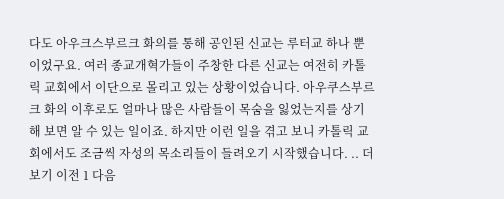다도 아우크스부르크 화의를 통해 공인된 신교는 루터교 하나 뿐이었구요. 여러 종교개혁가들이 주창한 다른 신교는 여전히 카톨릭 교회에서 이단으로 몰리고 있는 상황이었습니다. 아우쿠스부르크 화의 이후로도 얼마나 많은 사람들이 목숨을 잃었는지를 상기해 보면 알 수 있는 일이죠. 하지만 이런 일을 겪고 보니 카톨릭 교회에서도 조금씩 자성의 목소리들이 들려오기 시작했습니다. .. 더보기 이전 1 다음